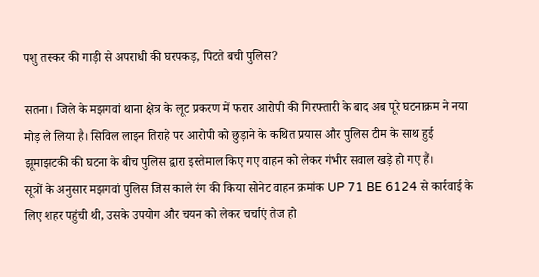पशु तस्कर की गाड़ी से अपराधी की घरपकड़, पिटते बची पुलिस?

सतना। जिले के मझगवां थाना क्षेत्र के लूट प्रकरण में फरार आरोपी की गिरफ्तारी के बाद अब पूरे घटनाक्रम ने नया मोड़ ले लिया है। सिविल लाइन तिराहे पर आरोपी को छुड़ाने के कथित प्रयास और पुलिस टीम के साथ हुई झूमाझटकी की घटना के बीच पुलिस द्वारा इस्तेमाल किए गए वाहन को लेकर गंभीर सवाल खड़े हो गए हैं।
सूत्रों के अनुसार मझगवां पुलिस जिस काले रंग की किया सोनेट वाहन क्रमांक UP 71 BE 6124 से कार्रवाई के लिए शहर पहुंची थी, उसके उपयोग और चयन को लेकर चर्चाएं तेज हो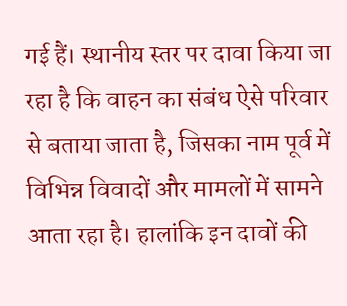गई हैं। स्थानीय स्तर पर दावा किया जा रहा है कि वाहन का संबंध ऐसे परिवार से बताया जाता है, जिसका नाम पूर्व में विभिन्न विवादों और मामलों में सामने आता रहा है। हालांकि इन दावों की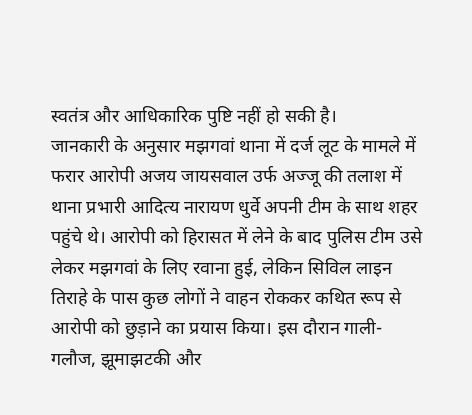स्वतंत्र और आधिकारिक पुष्टि नहीं हो सकी है।
जानकारी के अनुसार मझगवां थाना में दर्ज लूट के मामले में फरार आरोपी अजय जायसवाल उर्फ अज्जू की तलाश में थाना प्रभारी आदित्य नारायण धुर्वे अपनी टीम के साथ शहर पहुंचे थे। आरोपी को हिरासत में लेने के बाद पुलिस टीम उसे लेकर मझगवां के लिए रवाना हुई, लेकिन सिविल लाइन तिराहे के पास कुछ लोगों ने वाहन रोककर कथित रूप से आरोपी को छुड़ाने का प्रयास किया। इस दौरान गाली-गलौज, झूमाझटकी और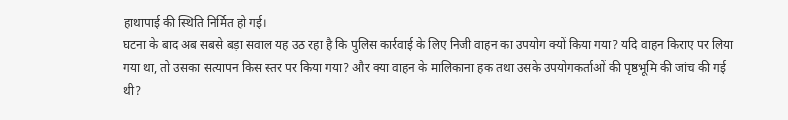हाथापाई की स्थिति निर्मित हो गई।
घटना के बाद अब सबसे बड़ा सवाल यह उठ रहा है कि पुलिस कार्रवाई के लिए निजी वाहन का उपयोग क्यों किया गया? यदि वाहन किराए पर लिया गया था, तो उसका सत्यापन किस स्तर पर किया गया? और क्या वाहन के मालिकाना हक तथा उसके उपयोगकर्ताओं की पृष्ठभूमि की जांच की गई थी?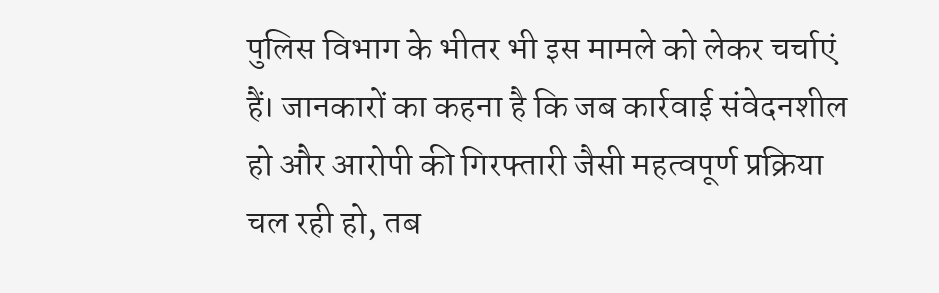पुलिस विभाग के भीतर भी इस मामले को लेकर चर्चाएं हैं। जानकारों का कहना है कि जब कार्रवाई संवेदनशील हो और आरोपी की गिरफ्तारी जैसी महत्वपूर्ण प्रक्रिया चल रही हो, तब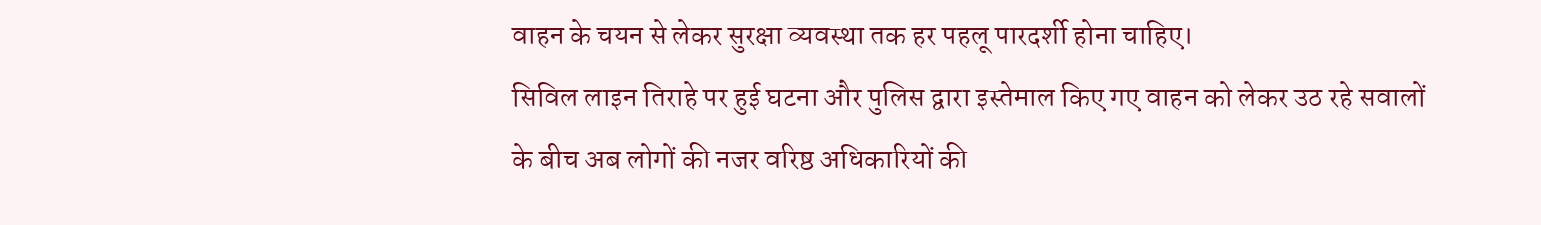वाहन के चयन से लेकर सुरक्षा व्यवस्था तक हर पहलू पारदर्शी होना चाहिए।
सिविल लाइन तिराहे पर हुई घटना और पुलिस द्वारा इस्तेमाल किए गए वाहन को लेकर उठ रहे सवालों के बीच अब लोगों की नजर वरिष्ठ अधिकारियों की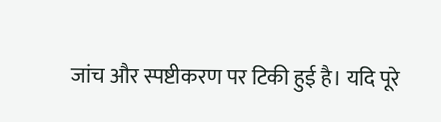जांच और स्पष्टीकरण पर टिकी हुई है। यदि पूरे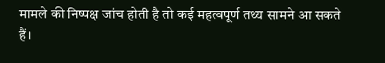मामले की निष्पक्ष जांच होती है तो कई महत्वपूर्ण तथ्य सामने आ सकते हैं।